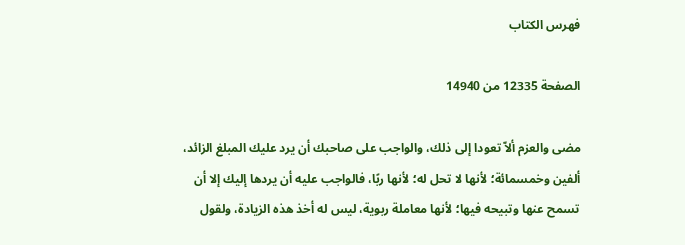فهرس الكتاب

الصفحة 12335 من 14940

مضى والعزم ألاّ تعودا إلى ذلك، والواجب على صاحبك أن يرد عليك المبلغ الزائد، ألفين وخمسمائة؛ لأنها لا تحل له؛ لأنها ربًا، فالواجب عليه أن يردها إليك إلا أن تسمح عنها وتبيحه فيها؛ لأنها معاملة ربوية، ليس له أخذ هذه الزيادة، ولقول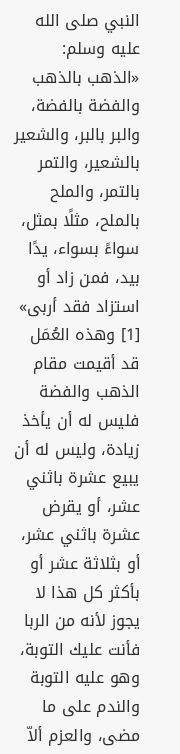النبي صلى الله عليه وسلم: «الذهب بالذهب والفضة بالفضة، والبر بالبر، والشعير بالشعير، والتمر بالتمر، والملح بالملح، مثلًا بمثل، سواءً بسواء، يدًا بيد، فمن زاد أو استزاد فقد أربى» [1] وهذه العُمَل قد أقيمت مقام الذهب والفضة فليس له أن يأخذ زيادة، وليس له أن يبيع عشرة باثني عشر، أو يقرض عشرة باثني عشر، أو بثلاثة عشر أو بأكثر كل هذا لا يجوز لأنه من الربا فأنت عليك التوبة، وهو عليه التوبة والندم على ما مضى، والعزم ألاّ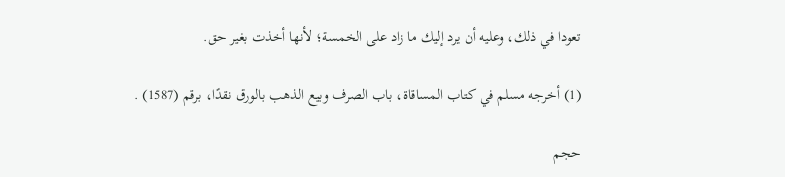تعودا في ذلك، وعليه أن يرد إليك ما زاد على الخمسة؛ لأنها أخذت بغير حق.

(1) أخرجه مسلم في كتاب المساقاة، باب الصرف وبيع الذهب بالورق نقدًا، برقم (1587) .

حجم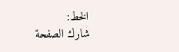الخط:
شارك الصفحة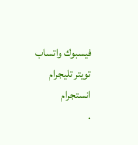فيسبوك واتساب تويتر تليجرام انستجرام
.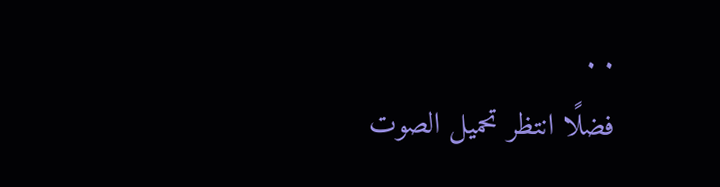. .
فضلًا انتظر تحميل الصوت